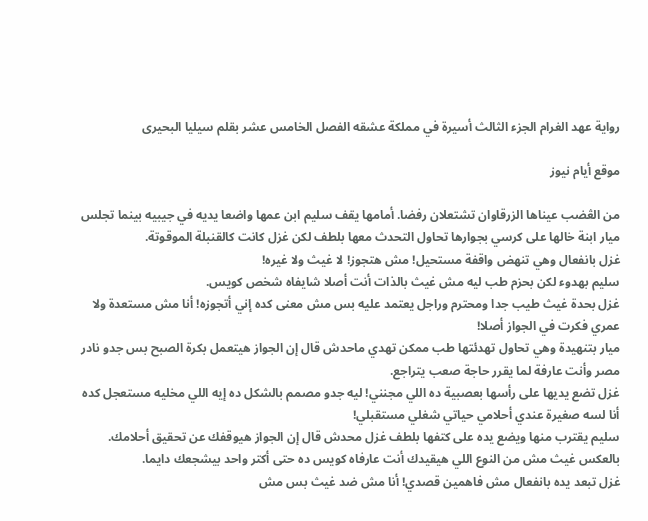رواية عهد الغرام الجزء الثالث أسيرة في مملكة عشقه الفصل الخامس عشر بقلم سيليا البحيرى

موقع أيام نيوز

من الڠضب عيناها الزرقاوان تشتعلان رفضا. أمامها يقف سليم ابن عمها واضعا يديه في جيبيه بينما تجلس ميار ابنة خالها على كرسي بجوارها تحاول التحدث معها بلطف لكن غزل كانت كالقنبلة الموقوتة.
غزل بانفعال وهي تنهض واقفة مستحيل! مش هتجوز! لا غيث ولا غيره!
سليم بهدوء لكن بحزم طب ليه مش غيث بالذات أنت أصلا شايفاه شخص كويس.
غزل بحدة غيث طيب جدا ومحترم وراجل يعتمد عليه بس مش معنى كده إني أتجوزه! أنا مش مستعدة ولا عمري فكرت في الجواز أصلا!
ميار بتنهيدة وهي تحاول تهدئتها طب ممكن تهدي ماحدش قال إن الجواز هيتعمل بكرة الصبح بس جدو نادر مصر وأنت عارفة لما يقرر حاجة صعب يتراجع.
غزل تضع يديها على رأسها بعصبية ده اللي مجنني! ليه جدو مصمم بالشكل ده إيه اللي مخليه مستعجل كده أنا لسه صغيرة عندي أحلامي حياتي شغلي مستقبلي!
سليم يقترب منها ويضع يده على كتفها بلطف غزل محدش قال إن الجواز هيوقفك عن تحقيق أحلامك. بالعكس غيث مش من النوع اللي هيقيدك أنت عارفاه كويس ده حتى أكتر واحد بيشجعك دايما.
غزل تبعد يده بانفعال مش فاهمين قصدي! أنا مش ضد غيث بس مش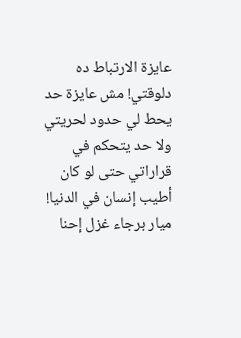عايزة الارتباط ده دلوقتي! مش عايزة حد يحط لي حدود لحريتي ولا حد يتحكم في قراراتي حتى لو كان أطيب إنسان في الدنيا!
ميار برجاء غزل إحنا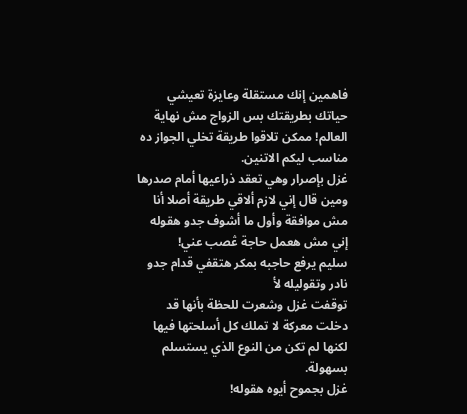فاهمين إنك مستقلة وعايزة تعيشي حياتك بطريقتك بس الزواج مش نهاية العالم! ممكن تلاقوا طريقة تخلي الجواز ده مناسب ليكم الاتنين.
غزل بإصرار وهي تعقد ذراعيها أمام صدرها ومين قال إني لازم ألاقي طريقة أصلا أنا مش موافقة وأول ما أشوف جدو هقوله إني مش هعمل حاجة ڠصب عني!
سليم يرفع حاجبه بمكر هتقفي قدام جدو نادر وتقوليله لأ
توقفت غزل وشعرت للحظة بأنها قد دخلت معركة لا تملك كل أسلحتها فيها لكنها لم تكن من النوع الذي يستسلم بسهولة.
غزل بجموح أيوه هقوله!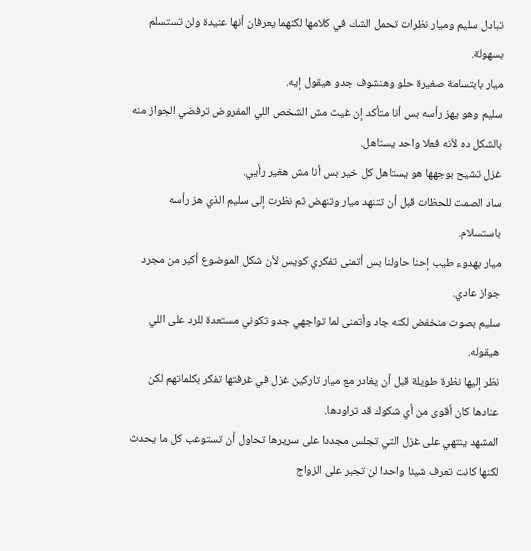تبادل سليم وميار نظرات تحمل الشك في كلامها لكنهما يعرفان أنها عنيدة ولن تستسلم بسهولة.
ميار بابتسامة صغيرة حلو وهنشوف جدو هيقول إيه.
سليم وهو يهز رأسه بس أنا متأكد إن غيث مش الشخص اللي المفروض ترفضي الجواز منه بالشكل ده لأنه فعلا واحد يستاهل.
غزل تشيح بوجهها هو يستاهل كل خير بس أنا مش هغير رأيي.
ساد الصمت للحظات قبل أن تتنهد ميار وتنهض ثم نظرت إلى سليم الذي هز رأسه باستسلام.
ميار بهدوء طيب إحنا حاولنا بس أتمنى تفكري كويس لأن شكل الموضوع أكبر من مجرد جواز عادي.
سليم بصوت منخفض لكنه جاد وأتمنى لما تواجهي جدو تكوني مستعدة للرد على اللي هيقوله.
نظر إليها نظرة طويلة قبل أن يغادر مع ميار تاركين غزل في غرفتها تفكر بكلماتهم لكن عنادها كان أقوى من أي شكوك قد تراودها.
المشهد ينتهي على غزل التي تجلس مجددا على سريرها تحاول أن تستوعب كل ما يحدث لكنها كانت تعرف شيئا واحدا لن تجبر على الزواج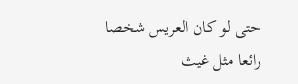حتى لو كان العريس شخصا رائعا مثل غيث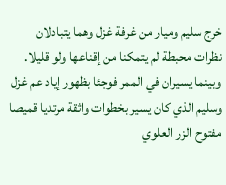خرج سليم وميار من غرفة غزل وهما يتبادلان نظرات محبطة لم يتمكنا من إقناعها ولو قليلا. وبينما يسيران في الممر فوجئا بظهور إياد عم غزل وسليم الذي كان يسير بخطوات واثقة مرتديا قميصا مفتوح الزر العلوي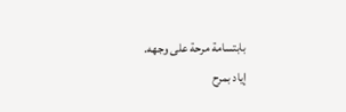بابتسامة مرحة على وجهه.
إياد بمرح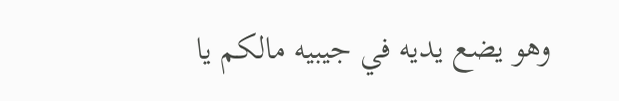وهو يضع يديه في جيبيه مالكم يا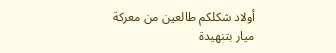أولاد شكلكم طالعين من معركة
ميار بتنهيدة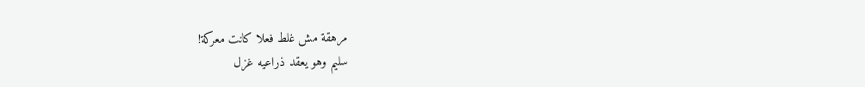مرهقة مش غلط فعلا كانت معركة!
سليم وهو يعقد ذراعيه غزل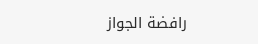رافضة الجواز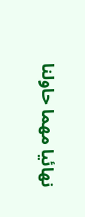نهائيا مهما حاولنا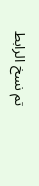تم نسخ الرابط